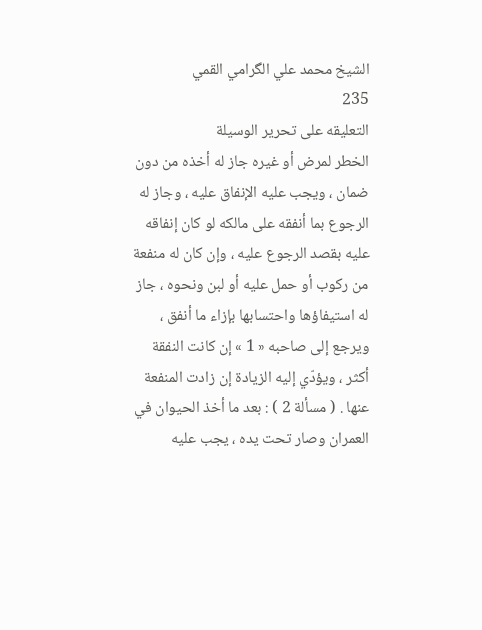الشيخ محمد علي الگرامي القمي
235
التعليقه على تحرير الوسيلة
الخطر لمرض أو غيره جاز له أخذه من دون ضمان ، ويجب عليه الإنفاق عليه ، وجاز له الرجوع بما أنفقه على مالكه لو كان إنفاقه عليه بقصد الرجوع عليه ، وإن كان له منفعة من ركوب أو حمل عليه أو لبن ونحوه ، جاز له استيفاؤها واحتسابها بإزاء ما أنفق ، ويرجع إلى صاحبه « 1 » إن كانت النفقة أكثر ، ويؤدّي إليه الزيادة إن زادت المنفعة عنها . ( مسألة 2 ) : بعد ما أخذ الحيوان في العمران وصار تحت يده ، يجب عليه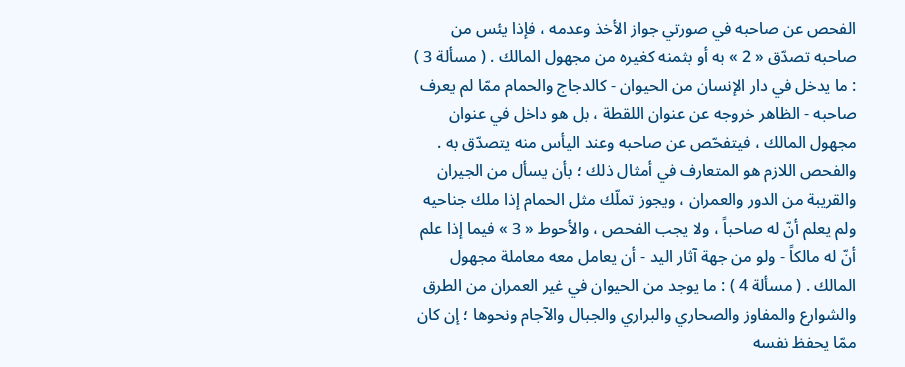الفحص عن صاحبه في صورتي جواز الأخذ وعدمه ، فإذا يئس من صاحبه تصدّق « 2 » به أو بثمنه كغيره من مجهول المالك . ( مسألة 3 ) : ما يدخل في دار الإنسان من الحيوان - كالدجاج والحمام ممّا لم يعرف صاحبه - الظاهر خروجه عن عنوان اللقطة ، بل هو داخل في عنوان مجهول المالك ، فيتفحّص عن صاحبه وعند اليأس منه يتصدّق به . والفحص اللازم هو المتعارف في أمثال ذلك ؛ بأن يسأل من الجيران والقريبة من الدور والعمران ، ويجوز تملّك مثل الحمام إذا ملك جناحيه ولم يعلم أنّ له صاحباً ، ولا يجب الفحص ، والأحوط « 3 » فيما إذا علم أنّ له مالكاً - ولو من جهة آثار اليد - أن يعامل معه معاملة مجهول المالك . ( مسألة 4 ) : ما يوجد من الحيوان في غير العمران من الطرق والشوارع والمفاوز والصحاري والبراري والجبال والآجام ونحوها ؛ إن كان ممّا يحفظ نفسه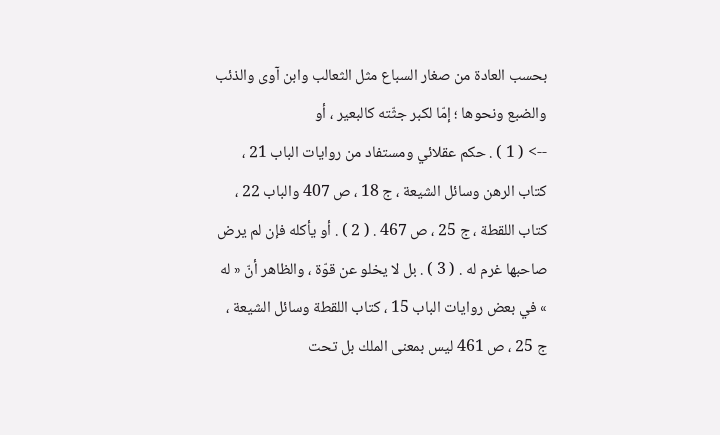بحسب العادة من صغار السباع مثل الثعالب وابن آوى والذئب والضبع ونحوها ؛ إمّا لكبر جثّته كالبعير ، أو
--> ( 1 ) . حكم عقلائي ومستفاد من روايات الباب 21 ، كتاب الرهن وسائل الشيعة ، ج 18 ، ص 407 والباب 22 ، كتاب اللقطة ، ج 25 ، ص 467 . ( 2 ) . أو يأكله فإن لم يرض صاحبها غرم له . ( 3 ) . بل لا يخلو عن قوّة ، والظاهر أنّ « له » في بعض روايات الباب 15 ، كتاب اللقطة وسائل الشيعة ، ج 25 ، ص 461 ليس بمعنى الملك بل تحت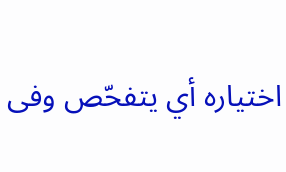اختياره أي يتفحّص وفى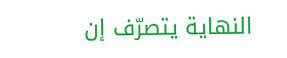النهاية يتصرّف إن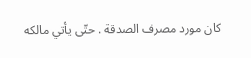كان مورد مصرف الصدقة . حتّى يأتي مالكه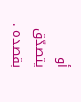أو يتصدّق بقصده .